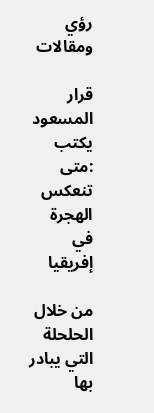رؤي ومقالات

قرار المسعود يكتب :متى تنعكس الهجرة في إفريقيا

من خلال الحلحلة التي يبادر بها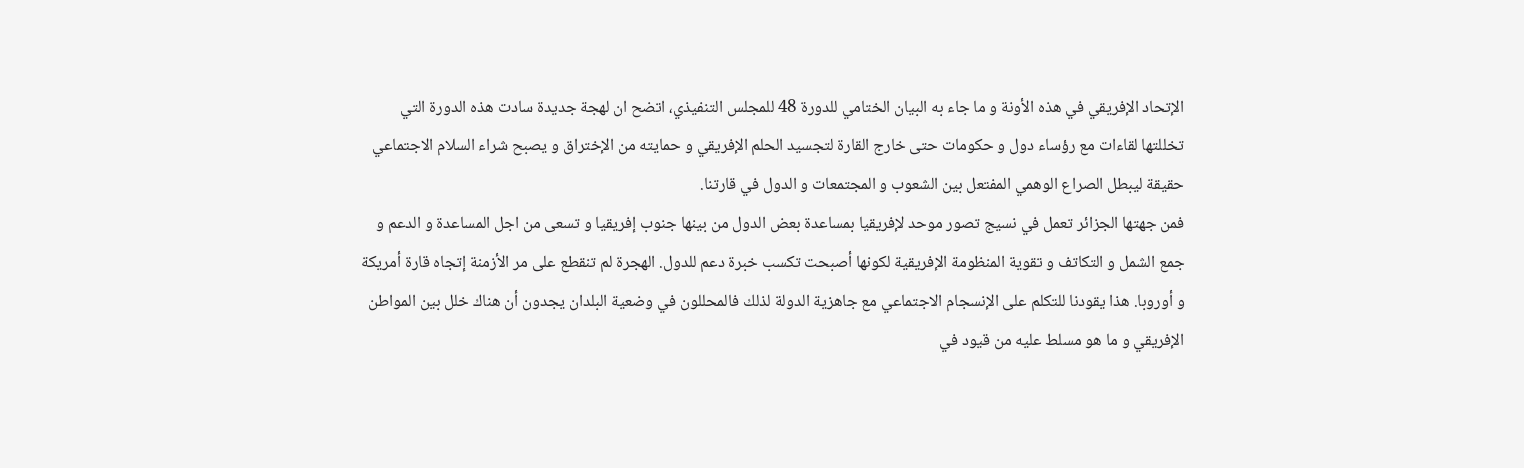الإتحاد الإفريقي في هذه الأونة و ما جاء به البيان الختامي للدورة 48 للمجلس التنفيذي، اتضح ان لهجة جديدة سادت هذه الدورة التي تخللتها لقاءات مع رؤساء دول و حكومات حتى خارج القارة لتجسيد الحلم الإفريقي و حمايته من الإختراق و يصبح شراء السلام الاجتماعي حقيقة ليبطل الصراع الوهمي المفتعل بين الشعوب و المجتمعات و الدول في قارتنا.
فمن جهتها الجزائر تعمل في نسيج تصور موحد لإفريقيا بمساعدة بعض الدول من بينها جنوب إفريقيا و تسعى من اجل المساعدة و الدعم و جمع الشمل و التكاتف و تقوية المنظومة الإفريقية لكونها أصبحت تكسب خبرة دعم للدول. الهجرة لم تنقطع على مر الأزمنة إتجاه قارة أمريكة و أوروبا. هذا يقودنا للتكلم على الإنسجام الاجتماعي مع جاهزية الدولة لذلك فالمحللون في وضعية البلدان يجدون أن هناك خلل بين المواطن الإفريقي و ما هو مسلط عليه من قيود في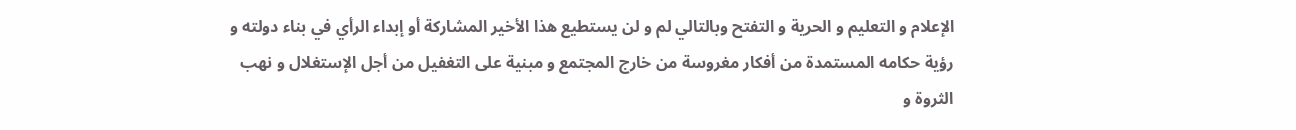الإعلام و التعليم و الحرية و التفتح وبالتالي لم و لن يستطيع هذا الأخير المشاركة أو إبداء الرأي في بناء دولته و رؤية حكامه المستمدة من أفكار مغروسة من خارج المجتمع و مبنية على التغفيل من أجل الإستغلال و نهب الثروة و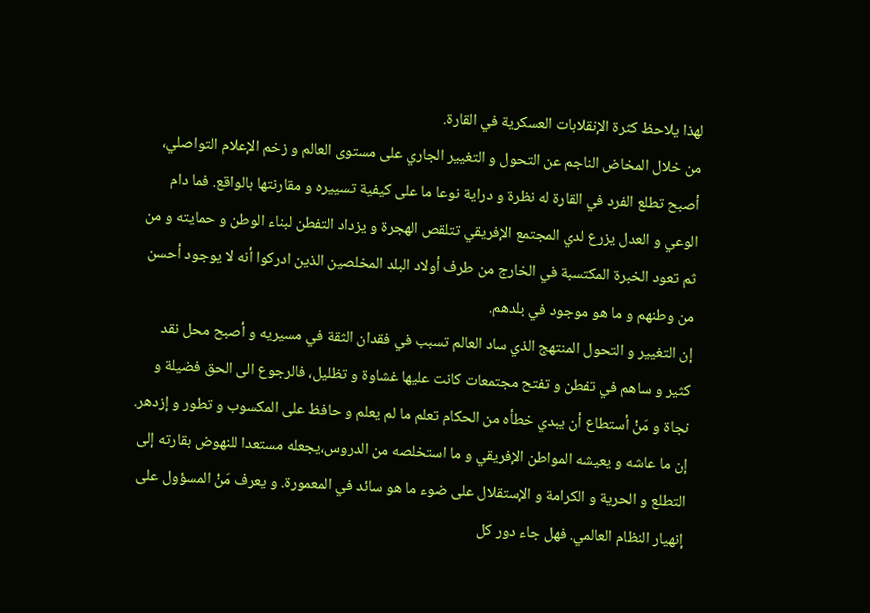لهذا يلاحظ كثرة الإنقلابات العسكرية في القارة.
من خلال المخاض الناجم عن التحول و التغيير الجاري على مستوى العالم و زخم الإعلام التواصلي، أصبح تطلع الفرد في القارة له نظرة و دراية نوعا ما على كيفية تسييره و مقارنتها بالواقع. فما دام الوعي و العدل يزرع لدي المجتمع الإفريقي تتلقص الهجرة و يزداد التفطن لبناء الوطن و حمايته و من ثم تعود الخبرة المكتسبة في الخارج من طرف أولاد البلد المخلصين الذين ادركوا أنه لا يوجود أحسن من وطنهم و ما هو موجود في بلدهم.
إن التغيير و التحول المنتهج الذي ساد العالم تسبب في فقدان الثقة في مسيريه و أصبح محل نقد كثير و ساهم في تفطن و تفتح مجتمعات كانت عليها غشاوة و تظليل، فالرجوع الى الحق فضيلة و نجاة و مَنْ أستطاع أن يبدي خطأه من الحكام تعلم ما لم يعلم و حافظ على المكسوب و تطور و إزدهر.
إن ما عاشه و يعيشه المواطن الإفريقي و ما استخلصه من الدروس،يجعله مستعدا للنهوض بقارته إلى التطلع و الحرية و الكرامة و الإستقلال على ضوء ما هو سائد في المعمورة. و يعرف مَنْ المسؤول على إنهيار النظام العالمي. فهل جاء دور كل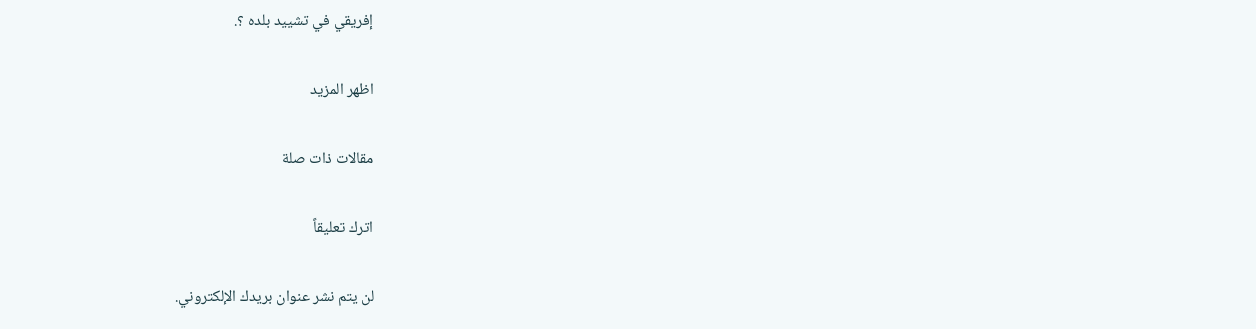إفريقي في تشييد بلده ؟.

اظهر المزيد

مقالات ذات صلة

اترك تعليقاً

لن يتم نشر عنوان بريدك الإلكتروني.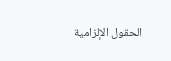الحقول الإلزامية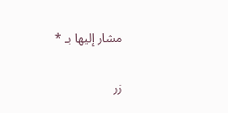مشار إليها بـ *

زر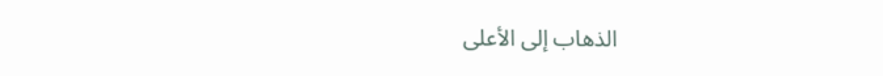الذهاب إلى الأعلى